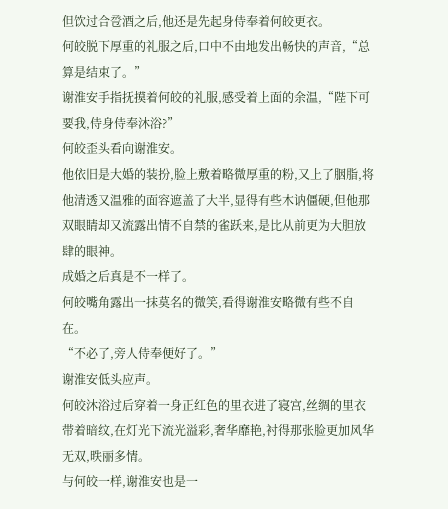但饮过合卺酒之后,他还是先起身侍奉着何皎更衣。
何皎脱下厚重的礼服之后,口中不由地发出畅快的声音,“总算是结束了。”
谢淮安手指抚摸着何皎的礼服,感受着上面的余温,“陛下可要我,侍身侍奉沐浴?”
何皎歪头看向谢淮安。
他依旧是大婚的装扮,脸上敷着略微厚重的粉,又上了胭脂,将他清透又温雅的面容遮盖了大半,显得有些木讷僵硬,但他那双眼睛却又流露出情不自禁的雀跃来,是比从前更为大胆放肆的眼神。
成婚之后真是不一样了。
何皎嘴角露出一抹莫名的微笑,看得谢淮安略微有些不自在。
“不必了,旁人侍奉便好了。”
谢淮安低头应声。
何皎沐浴过后穿着一身正红色的里衣进了寝宫,丝绸的里衣带着暗纹,在灯光下流光溢彩,奢华靡艳,衬得那张脸更加风华无双,昳丽多情。
与何皎一样,谢淮安也是一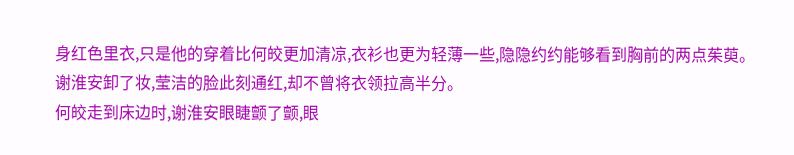身红色里衣,只是他的穿着比何皎更加清凉,衣衫也更为轻薄一些,隐隐约约能够看到胸前的两点茱萸。
谢淮安卸了妆,莹洁的脸此刻通红,却不曾将衣领拉高半分。
何皎走到床边时,谢淮安眼睫颤了颤,眼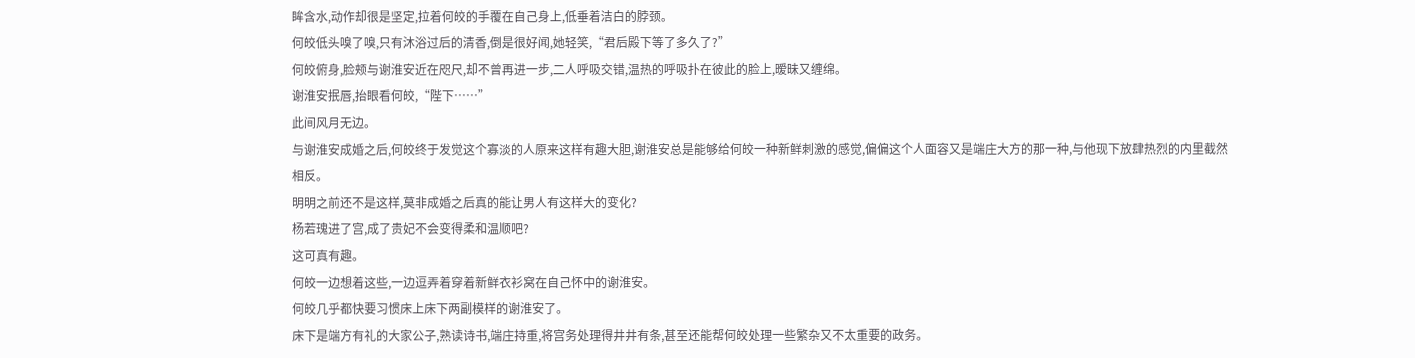眸含水,动作却很是坚定,拉着何皎的手覆在自己身上,低垂着洁白的脖颈。
何皎低头嗅了嗅,只有沐浴过后的清香,倒是很好闻,她轻笑,“君后殿下等了多久了?”
何皎俯身,脸颊与谢淮安近在咫尺,却不曾再进一步,二人呼吸交错,温热的呼吸扑在彼此的脸上,暧昧又缠绵。
谢淮安抿唇,抬眼看何皎,“陛下……”
此间风月无边。
与谢淮安成婚之后,何皎终于发觉这个寡淡的人原来这样有趣大胆,谢淮安总是能够给何皎一种新鲜刺激的感觉,偏偏这个人面容又是端庄大方的那一种,与他现下放肆热烈的内里截然相反。
明明之前还不是这样,莫非成婚之后真的能让男人有这样大的变化?
杨若瑰进了宫,成了贵妃不会变得柔和温顺吧?
这可真有趣。
何皎一边想着这些,一边逗弄着穿着新鲜衣衫窝在自己怀中的谢淮安。
何皎几乎都快要习惯床上床下两副模样的谢淮安了。
床下是端方有礼的大家公子,熟读诗书,端庄持重,将宫务处理得井井有条,甚至还能帮何皎处理一些繁杂又不太重要的政务。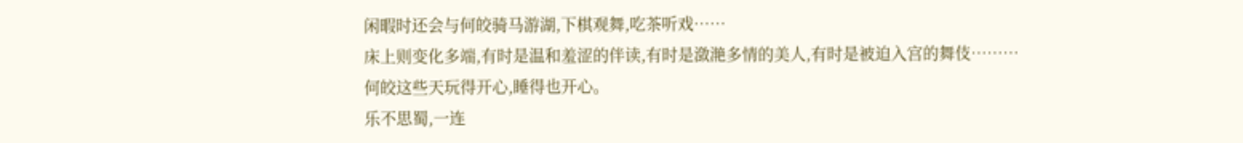闲暇时还会与何皎骑马游湖,下棋观舞,吃茶听戏……
床上则变化多端,有时是温和羞涩的伴读,有时是潋滟多情的美人,有时是被迫入宫的舞伎………
何皎这些天玩得开心,睡得也开心。
乐不思蜀,一连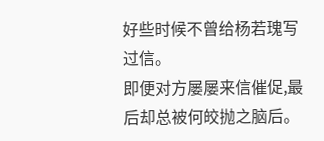好些时候不曾给杨若瑰写过信。
即便对方屡屡来信催促,最后却总被何皎抛之脑后。